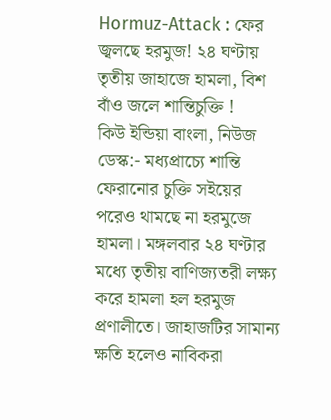Hormuz-Attack : ফের জ্বলছে হরমুজ! ২৪ ঘণ্টায় তৃতীয় জাহাজে হামলা, বিশ বাঁও জলে শান্তিচুক্তি !
কিউ ইন্ডিয়া বাংলা, নিউজ ডেস্ক:- মধ্যপ্রাচ্যে শান্তি ফেরানোর চুক্তি সইয়ের পরেও থামছে না হরমুজে হামলা। মঙ্গলবার ২৪ ঘণ্টার মধ্যে তৃতীয় বাণিজ্যতরী লক্ষ্য করে হামলা হল হরমুজ প্রণালীতে। জাহাজটির সামান্য ক্ষতি হলেও নাবিকরা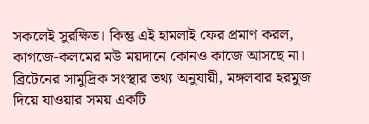সকলেই সুরক্ষিত। কিন্তু এই হামলাই ফের প্রমাণ করল, কাগজে-কলমের মউ ময়দানে কোনও কাজে আসছে না।
ব্রিটেনের সামুদ্রিক সংস্থার তথ্য অনুযায়ী, মঙ্গলবার হরমুজ দিয়ে যাওয়ার সময় একটি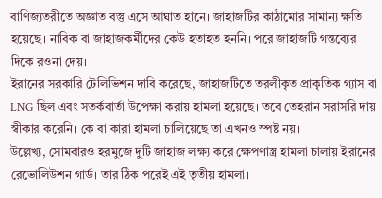বাণিজ্যতরীতে অজ্ঞাত বস্তু এসে আঘাত হানে। জাহাজটির কাঠামোর সামান্য ক্ষতি হয়েছে। নাবিক বা জাহাজকর্মীদের কেউ হতাহত হননি। পরে জাহাজটি গন্তব্যের দিকে রওনা দেয়।
ইরানের সরকারি টেলিভিশন দাবি করেছে, জাহাজটিতে তরলীকৃত প্রাকৃতিক গ্যাস বা LNG ছিল এবং সতর্কবার্তা উপেক্ষা করায় হামলা হয়েছে। তবে তেহরান সরাসরি দায় স্বীকার করেনি। কে বা কারা হামলা চালিয়েছে তা এখনও স্পষ্ট নয়।
উল্লেখ্য, সোমবারও হরমুজে দুটি জাহাজ লক্ষ্য করে ক্ষেপণাস্ত্র হামলা চালায় ইরানের রেভোলিউশন গার্ড। তার ঠিক পরেই এই তৃতীয় হামলা।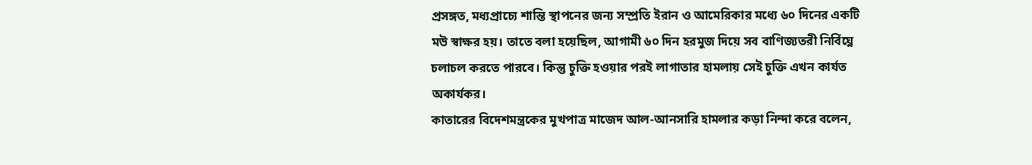প্রসঙ্গত, মধ্যপ্রাচ্যে শান্তি স্থাপনের জন্য সম্প্রতি ইরান ও আমেরিকার মধ্যে ৬০ দিনের একটি মউ স্বাক্ষর হয়। তাতে বলা হয়েছিল, আগামী ৬০ দিন হরমুজ দিয়ে সব বাণিজ্যতরী নির্বিঘ্নে চলাচল করতে পারবে। কিন্তু চুক্তি হওয়ার পরই লাগাতার হামলায় সেই চুক্তি এখন কার্যত অকার্যকর।
কাতারের বিদেশমন্ত্রকের মুখপাত্র মাজেদ আল-আনসারি হামলার কড়া নিন্দা করে বলেন,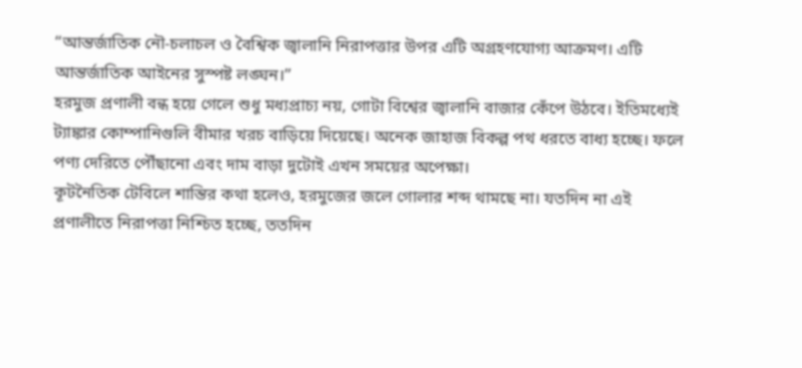“আন্তর্জাতিক নৌ-চলাচল ও বৈশ্বিক জ্বালানি নিরাপত্তার উপর এটি অগ্রহণযোগ্য আক্রমণ। এটি আন্তর্জাতিক আইনের সুস্পষ্ট লঙ্ঘন।”
হরমুজ প্রণালী বন্ধ হয়ে গেলে শুধু মধ্যপ্রাচ্য নয়, গোটা বিশ্বের জ্বালানি বাজার কেঁপে উঠবে। ইতিমধ্যেই ট্যাঙ্কার কোম্পানিগুলি বীমার খরচ বাড়িয়ে দিয়েছে। অনেক জাহাজ বিকল্প পথ ধরতে বাধ্য হচ্ছে। ফলে পণ্য দেরিতে পৌঁছানো এবং দাম বাড়া দুটোই এখন সময়ের অপেক্ষা।
কূটনৈতিক টেবিলে শান্তির কথা হলেও, হরমুজের জলে গোলার শব্দ থামছে না। যতদিন না এই প্রণালীতে নিরাপত্তা নিশ্চিত হচ্ছে, ততদিন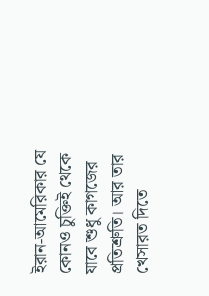ইরান-আমেরিকার যে কোনও চুক্তিই থেকে যাবে শুধু কাগজের প্রতিশ্রুতি। আর তার খেসারত দিতে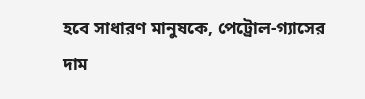হবে সাধারণ মানুষকে, পেট্রোল-গ্যাসের দাম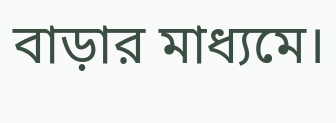বাড়ার মাধ্যমে।